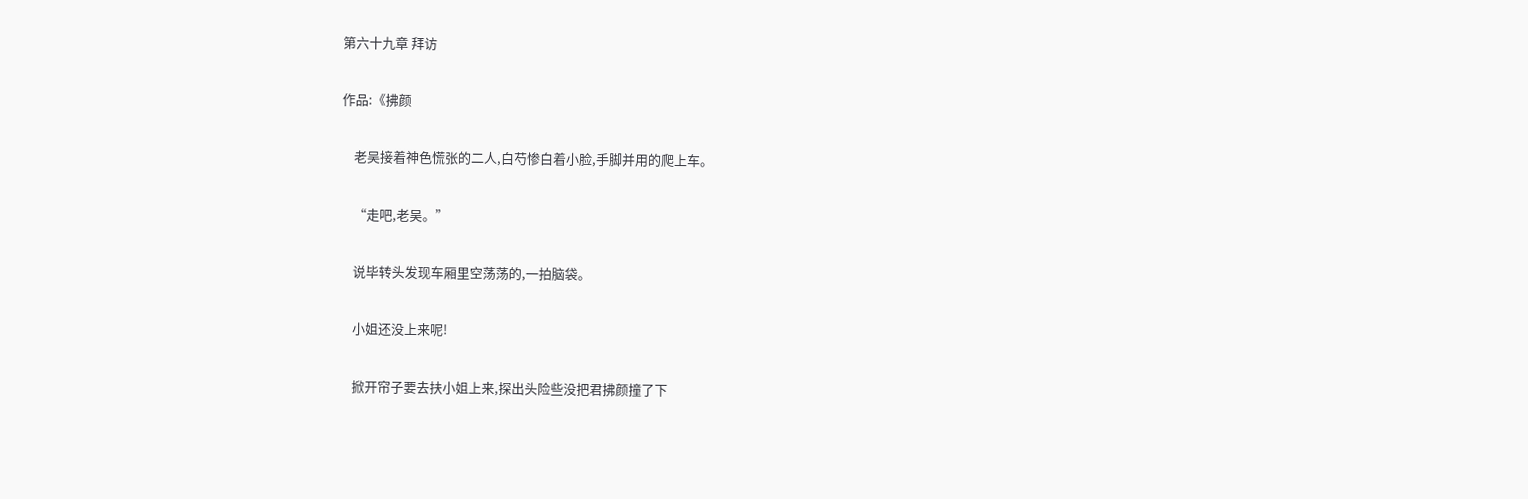第六十九章 拜访

作品:《拂颜

    老吴接着神色慌张的二人,白芍惨白着小脸,手脚并用的爬上车。

    “走吧,老吴。”

    说毕转头发现车厢里空荡荡的,一拍脑袋。

    小姐还没上来呢!

    掀开帘子要去扶小姐上来,探出头险些没把君拂颜撞了下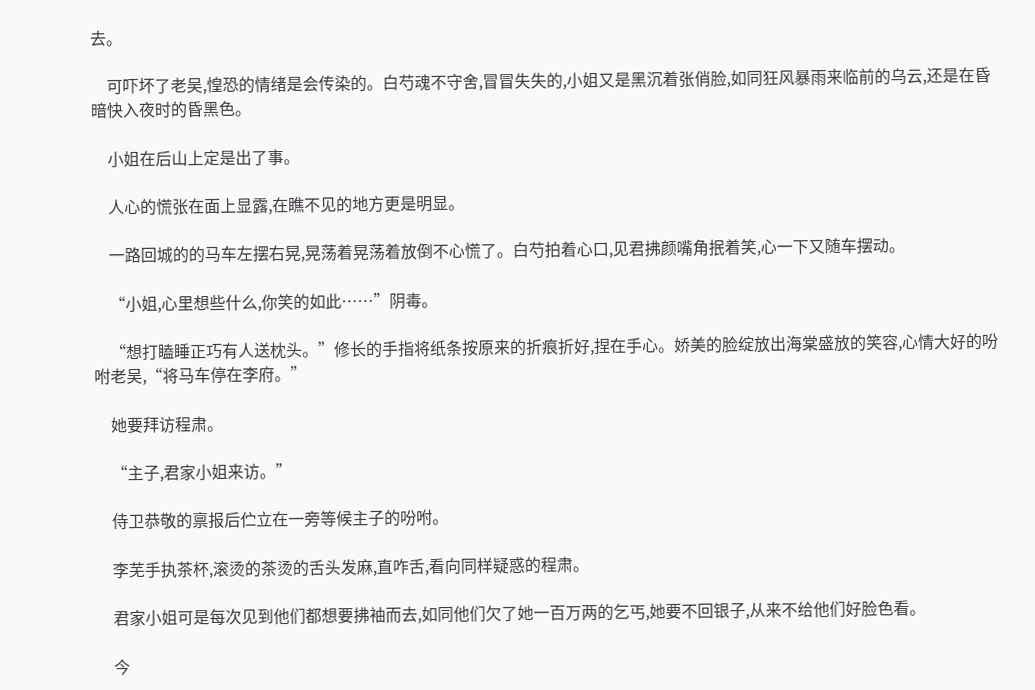去。

    可吓坏了老吴,惶恐的情绪是会传染的。白芍魂不守舍,冒冒失失的,小姐又是黑沉着张俏脸,如同狂风暴雨来临前的乌云,还是在昏暗快入夜时的昏黑色。

    小姐在后山上定是出了事。

    人心的慌张在面上显露,在瞧不见的地方更是明显。

    一路回城的的马车左摆右晃,晃荡着晃荡着放倒不心慌了。白芍拍着心口,见君拂颜嘴角抿着笑,心一下又随车摆动。

    “小姐,心里想些什么,你笑的如此……”阴毒。

    “想打瞌睡正巧有人送枕头。”修长的手指将纸条按原来的折痕折好,捏在手心。娇美的脸绽放出海棠盛放的笑容,心情大好的吩咐老吴,“将马车停在李府。”

    她要拜访程肃。

    “主子,君家小姐来访。”

    侍卫恭敬的禀报后伫立在一旁等候主子的吩咐。

    李芜手执茶杯,滚烫的茶烫的舌头发麻,直咋舌,看向同样疑惑的程肃。

    君家小姐可是每次见到他们都想要拂袖而去,如同他们欠了她一百万两的乞丐,她要不回银子,从来不给他们好脸色看。

    今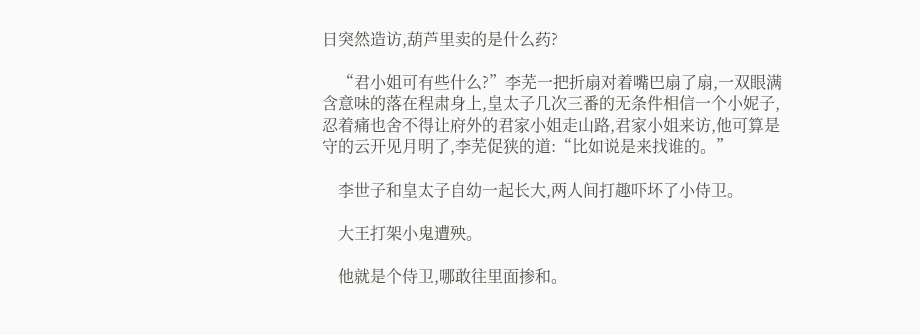日突然造访,葫芦里卖的是什么药?

    “君小姐可有些什么?”李芜一把折扇对着嘴巴扇了扇,一双眼满含意味的落在程肃身上,皇太子几次三番的无条件相信一个小妮子,忍着痛也舍不得让府外的君家小姐走山路,君家小姐来访,他可算是守的云开见月明了,李芜促狭的道:“比如说是来找谁的。”

    李世子和皇太子自幼一起长大,两人间打趣吓坏了小侍卫。

    大王打架小鬼遭殃。

    他就是个侍卫,哪敢往里面掺和。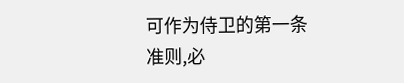可作为侍卫的第一条准则,必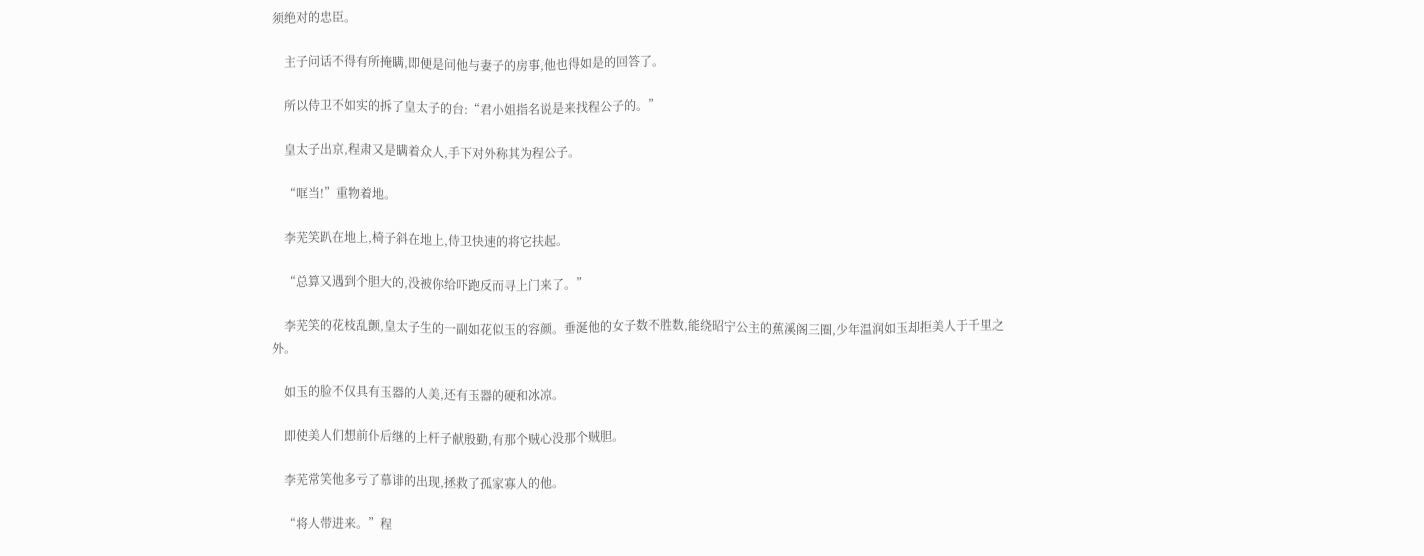须绝对的忠臣。

    主子问话不得有所掩瞒,即便是问他与妻子的房事,他也得如是的回答了。

    所以侍卫不如实的拆了皇太子的台:“君小姐指名说是来找程公子的。”

    皇太子出京,程肃又是瞒着众人,手下对外称其为程公子。

    “哐当!”重物着地。

    李芜笑趴在地上,椅子斜在地上,侍卫快速的将它扶起。

    “总算又遇到个胆大的,没被你给吓跑反而寻上门来了。”

    李芜笑的花枝乱颤,皇太子生的一副如花似玉的容颜。垂涎他的女子数不胜数,能绕昭宁公主的蕉溪阁三圈,少年温润如玉却拒美人于千里之外。

    如玉的脸不仅具有玉器的人美,还有玉器的硬和冰凉。

    即使美人们想前仆后继的上杆子献殷勤,有那个贼心没那个贼胆。

    李芜常笑他多亏了慕诽的出现,拯救了孤家寡人的他。

    “将人带进来。”程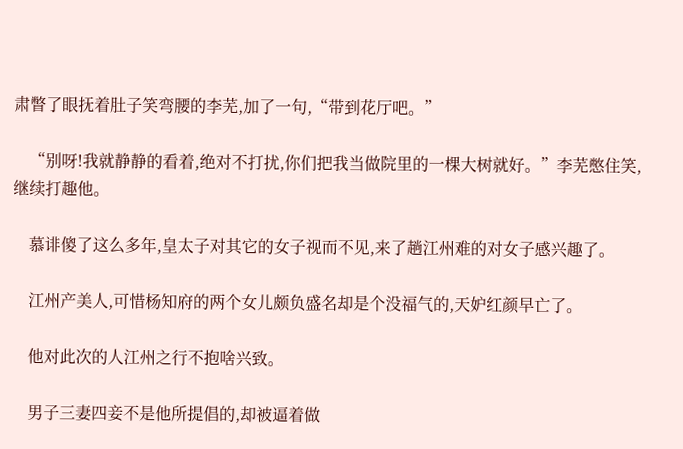肃瞥了眼抚着肚子笑弯腰的李芜,加了一句,“带到花厅吧。”

    “别呀!我就静静的看着,绝对不打扰,你们把我当做院里的一棵大树就好。”李芜憋住笑,继续打趣他。

    慕诽傻了这么多年,皇太子对其它的女子视而不见,来了趟江州难的对女子感兴趣了。

    江州产美人,可惜杨知府的两个女儿颇负盛名却是个没福气的,天妒红颜早亡了。

    他对此次的人江州之行不抱啥兴致。

    男子三妻四妾不是他所提倡的,却被逼着做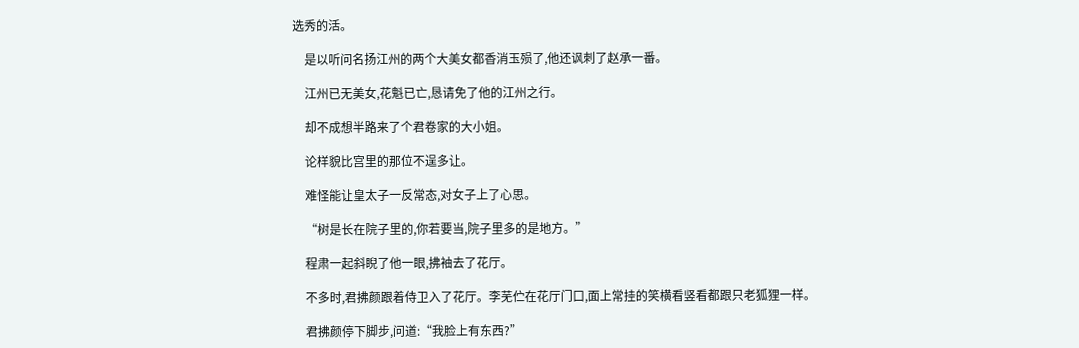选秀的活。

    是以听问名扬江州的两个大美女都香消玉殒了,他还讽刺了赵承一番。

    江州已无美女,花魁已亡,恳请免了他的江州之行。

    却不成想半路来了个君卷家的大小姐。

    论样貌比宫里的那位不逞多让。

    难怪能让皇太子一反常态,对女子上了心思。

    “树是长在院子里的,你若要当,院子里多的是地方。”

    程肃一起斜睨了他一眼,拂袖去了花厅。

    不多时,君拂颜跟着侍卫入了花厅。李芜伫在花厅门口,面上常挂的笑横看竖看都跟只老狐狸一样。

    君拂颜停下脚步,问道:“我脸上有东西?”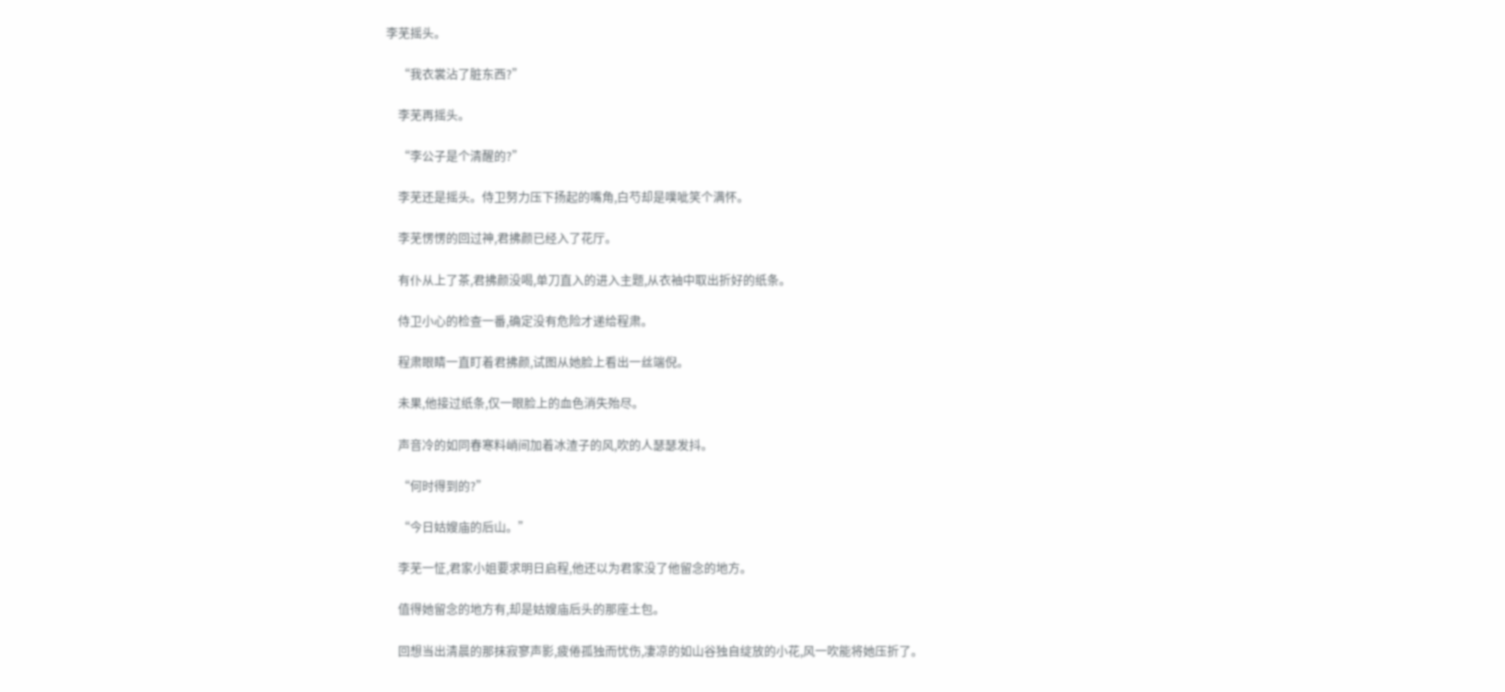李芜摇头。

    “我衣裳沾了脏东西?”

    李芜再摇头。

    “李公子是个清醒的?”

    李芜还是摇头。侍卫努力压下扬起的嘴角,白芍却是噗呲笑个满怀。

    李芜愣愣的回过神,君拂颜已经入了花厅。

    有仆从上了茶,君拂颜没喝,单刀直入的进入主题,从衣袖中取出折好的纸条。

    侍卫小心的检查一番,确定没有危险才递给程肃。

    程肃眼睛一直盯着君拂颜,试图从她脸上看出一丝端倪。

    未果,他接过纸条,仅一眼脸上的血色消失殆尽。

    声音冷的如同春寒料峭间加着冰渣子的风,吹的人瑟瑟发抖。

    “何时得到的?”

    “今日姑嫂庙的后山。”

    李芜一怔,君家小姐要求明日启程,他还以为君家没了他留念的地方。

    值得她留念的地方有,却是姑嫂庙后头的那座土包。

    回想当出清晨的那抹寂寥声影,疲倦孤独而忧伤,凄凉的如山谷独自绽放的小花,风一吹能将她压折了。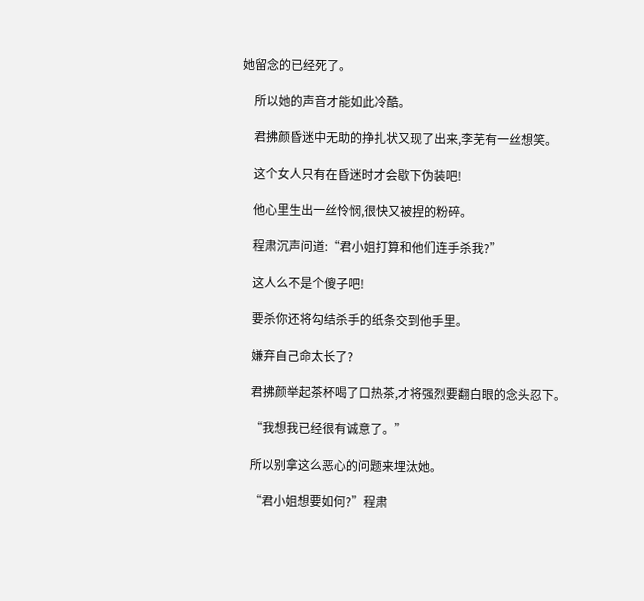她留念的已经死了。

    所以她的声音才能如此冷酷。

    君拂颜昏迷中无助的挣扎状又现了出来,李芜有一丝想笑。

    这个女人只有在昏迷时才会歇下伪装吧!

    他心里生出一丝怜悯,很快又被捏的粉碎。

    程肃沉声问道:“君小姐打算和他们连手杀我?”

    这人么不是个傻子吧!

    要杀你还将勾结杀手的纸条交到他手里。

    嫌弃自己命太长了?

    君拂颜举起茶杯喝了口热茶,才将强烈要翻白眼的念头忍下。

    “我想我已经很有诚意了。”

    所以别拿这么恶心的问题来埋汰她。

    “君小姐想要如何?”程肃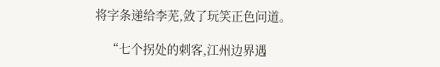将字条递给李芜,敛了玩笑正色问道。

    “七个拐处的刺客,江州边界遇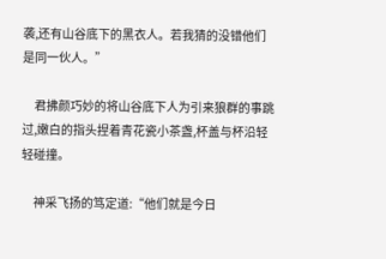袭,还有山谷底下的黑衣人。若我猜的没错他们是同一伙人。”

    君拂颜巧妙的将山谷底下人为引来狼群的事跳过,嫩白的指头捏着青花瓷小茶盏,杯盖与杯沿轻轻碰撞。

    神采飞扬的笃定道:“他们就是今日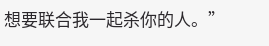想要联合我一起杀你的人。”